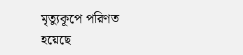মৃত্যুকূপে পরিণত হয়েছে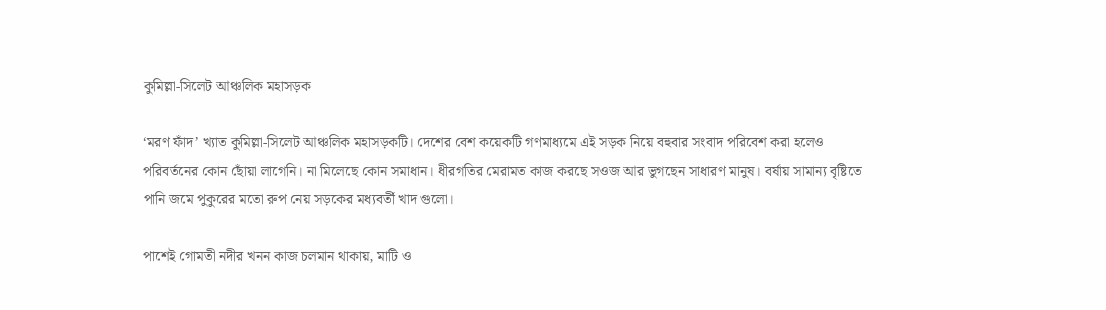কুমিল্লা-সিলেট আঞ্চলিক মহাসড়ক

‘মরণ ফাঁদ’ খ্যাত কুমিল্লা-সিলেট আঞ্চলিক মহাসড়কটি। দেশের বেশ কয়েকটি গণমাধ্যমে এই সড়ক নিয়ে বহুবার সংবাদ পরিবেশ করা হলেও পরিবর্তনের কোন ছোঁয়া লাগেনি। না মিলেছে কোন সমাধান। ধীরগতির মেরামত কাজ করছে সওজ আর ভুগছেন সাধারণ মানুষ। বর্ষায় সামান্য বৃষ্টিতে পানি জমে পুকুরের মতো রুপ নেয় সড়কের মধ্যবর্তী খাদ গুলো।

পাশেই গোমতী নদীর খনন কাজ চলমান থাকায়, মাটি ও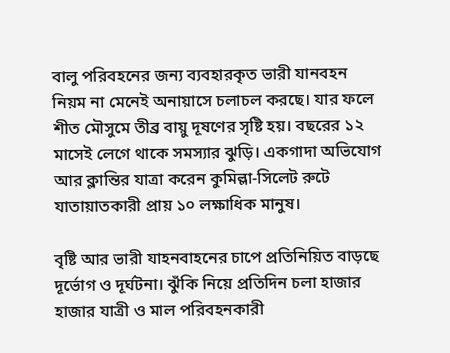বালু পরিবহনের জন্য ব্যবহারকৃত ভারী যানবহন নিয়ম না মেনেই অনায়াসে চলাচল করছে। যার ফলে শীত মৌসুমে তীব্র বায়ু দূষণের সৃষ্টি হয়। বছরের ১২ মাসেই লেগে থাকে সমস্যার ঝুড়ি। একগাদা অভিযোগ আর ক্লান্তির যাত্রা করেন কুমিল্লা-সিলেট রুটে যাতায়াতকারী প্রায় ১০ লক্ষাধিক মানুষ।

বৃষ্টি আর ভারী যাহনবাহনের চাপে প্রতিনিয়িত বাড়ছে দূর্ভোগ ও দূর্ঘটনা। ঝুঁকি নিয়ে প্রতিদিন চলা হাজার হাজার যাত্রী ও মাল পরিবহনকারী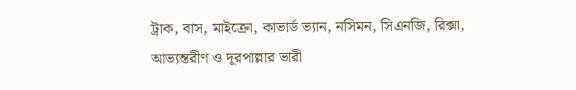ট্রাক, বাস, মাইক্রো, কাভার্ড ভ্যান, নসিমন, সিএনজি, রিক্সা, আভ্যন্তরীণ ও দূরপাল্লার ভারী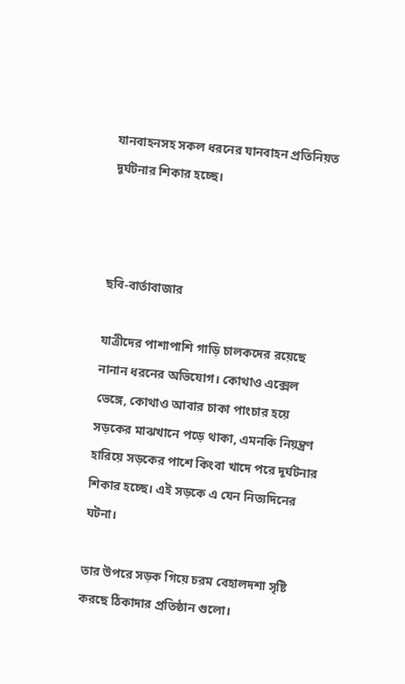যানবাহনসহ সকল ধরনের যানবাহন প্রতিনিয়ত দূর্ঘটনার শিকার হচ্ছে।



ছবি-বার্তাবাজার

যাত্রীদের পাশাপাশি গাড়ি চালকদের রয়েছে নানান ধরনের অভিযোগ। কোথাও এক্সেল ভেঙ্গে, কোথাও আবার চাকা পাংচার হয়ে সড়কের মাঝখানে পড়ে থাকা, এমনকি নিয়ন্ত্রণ হারিয়ে সড়কের পাশে কিংবা খাদে পরে দূর্ঘটনার শিকার হচ্ছে। এই সড়কে এ যেন নিত্যদিনের ঘটনা।

তার উপরে সড়ক গিয়ে চরম বেহালদশা সৃষ্টি করছে ঠিকাদার প্রতিষ্ঠান গুলো।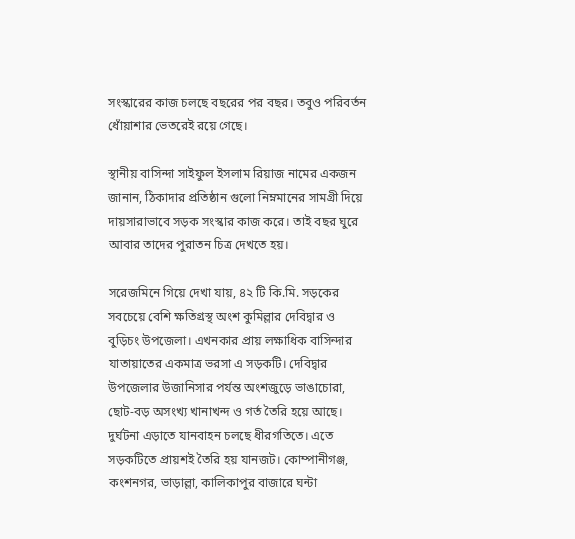সংস্কারের কাজ চলছে বছরের পর বছর। তবুও পরিবর্তন ধোঁয়াশার ভেতরেই রয়ে গেছে।

স্থানীয় বাসিন্দা সাইফুল ইসলাম রিয়াজ নামের একজন জানান, ঠিকাদার প্রতিষ্ঠান গুলো নিম্নমানের সামগ্রী দিয়ে দায়সারাভাবে সড়ক সংস্কার কাজ করে। তাই বছর ঘুরে আবার তাদের পুরাতন চিত্র দেখতে হয়।

সরেজমিনে গিয়ে দেখা যায়, ৪২ টি কি.মি. সড়কের সবচেয়ে বেশি ক্ষতিগ্রস্থ অংশ কুমিল্লার দেবিদ্বার ও বুড়িচং উপজেলা। এখনকার প্রায় লক্ষাধিক বাসিন্দার যাতায়াতের একমাত্র ভরসা এ সড়কটি। দেবিদ্বার উপজেলার উজানিসার পর্যন্ত অংশজুড়ে ভাঙাচোরা, ছোট-বড় অসংখ্য খানাখন্দ ও গর্ত তৈরি হয়ে আছে। দুর্ঘটনা এড়াতে যানবাহন চলছে ধীরগতিতে। এতে সড়কটিতে প্রায়শই তৈরি হয় যানজট। কোম্পানীগঞ্জ, কংশনগর, ভাড়াল্লা, কালিকাপুর বাজারে ঘন্টা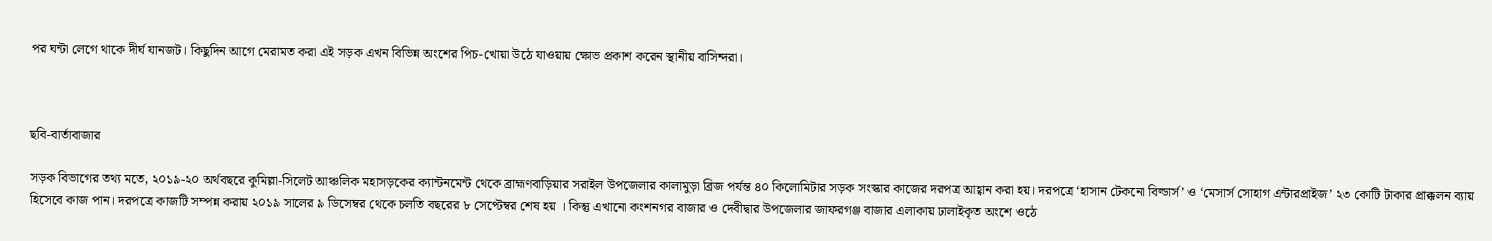পর ঘন্টা লেগে থাকে দীর্ঘ যানজট। কিছুদিন আগে মেরামত করা এই সড়ক এখন বিভিন্ন অংশের পিচ-খোয়া উঠে যাওয়ায় ক্ষোভ প্রকাশ করেন স্থানীয় বাসিন্দরা।



ছবি-বার্তাবাজার

সড়ক বিভাগের তথ্য মতে, ২০১৯-২০ অর্থবছরে কুমিল্লা-সিলেট আঞ্চলিক মহাসড়কের ক্যান্টনমেন্ট থেকে ব্রাহ্মণবাড়িয়ার সরাইল উপজেলার কালামুড়া ব্রিজ পর্যন্ত ৪০ কিলোমিটার সড়ক সংস্কার কাজের দরপত্র আহ্বান করা হয়। দরপত্রে ‘হাসান টেকনো বিল্ডার্স’ ও ‘মেসার্স সোহাগ এন্টারপ্রাইজ’ ২৩ কোটি টাকার প্রাক্কলন ব্যায় হিসেবে কাজ পান। দরপত্রে কাজটি সম্পন্ন করায় ২০১৯ সালের ৯ ডিসেম্বর থেকে চলতি বছরের ৮ সেপ্টেম্বর শেষ হয় । কিন্তু এখানো কংশনগর বাজার ও দেবীদ্বার উপজেলার জাফরগঞ্জ বাজার এলাকায় ঢালাইকৃত অংশে ওঠে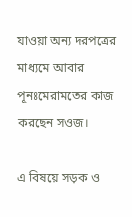যাওয়া অন্য দরপত্রের মাধ্যমে আবার পূনঃমেরামতের কাজ করছেন সওজ।

এ বিষয়ে সড়ক ও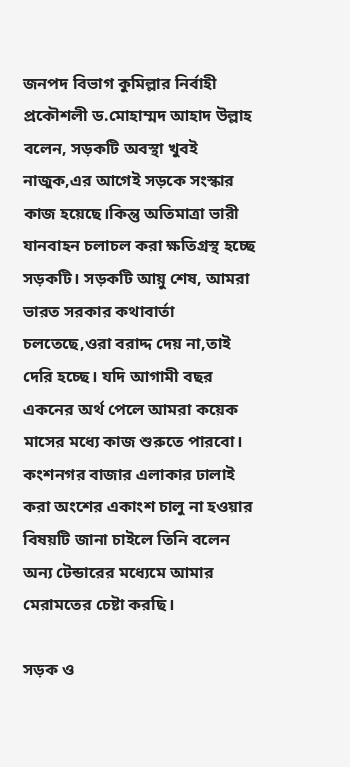জনপদ বিভাগ কুমিল্লার নির্বাহী প্রকৌশলী ড.মোহাম্মদ আহাদ উল্লাহ বলেন, সড়কটি অবস্থা খুবই নাজুক,এর আগেই সড়কে সংস্কার কাজ হয়েছে।কিন্তু অতিমাত্রা ভারী যানবাহন চলাচল করা ক্ষতিগ্রস্থ হচ্ছে সড়কটি। সড়কটি আয়ু শেষ, আমরা ভারত সরকার কথাবার্তা চলতেছে,ওরা বরাদ্দ দেয় না,তাই দেরি হচ্ছে। যদি আগামী বছর একনের অর্থ পেলে আমরা কয়েক মাসের মধ্যে কাজ শুরুতে পারবো। কংশনগর বাজার এলাকার ঢালাই করা অংশের একাংশ চালু না হওয়ার বিষয়টি জানা চাইলে তিনি বলেন অন্য টেন্ডারের মধ্যেমে আমার মেরামতের চেষ্টা করছি।

সড়ক ও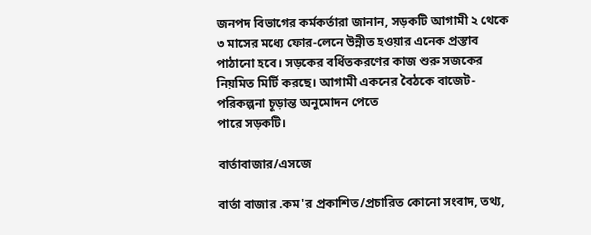জনপদ বিভাগের কর্মকর্তারা জানান, সড়কটি আগামী ২ থেকে ৩ মাসের মধ্যে ফোর-লেনে উন্নীত হওয়ার এনেক প্রস্তাব পাঠানো হবে। সড়কের বর্ধিতকরণের কাজ শুরু সজকের নিয়মিত মির্টি করছে। আগামী একনের বৈঠকে বাজেট-পরিকল্পনা চূড়ান্ত অনুমোদন পেতে
পারে সড়কটি।

বার্তাবাজার/এসজে

বার্তা বাজার .কম'র প্রকাশিত/প্রচারিত কোনো সংবাদ, তথ্য,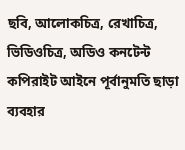ছবি, আলোকচিত্র, রেখাচিত্র, ভিডিওচিত্র, অডিও কনটেন্ট কপিরাইট আইনে পূর্বানুমতি ছাড়া ব্যবহার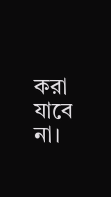করা যাবে না।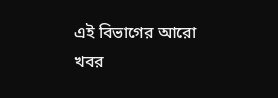এই বিভাগের আরো খবর